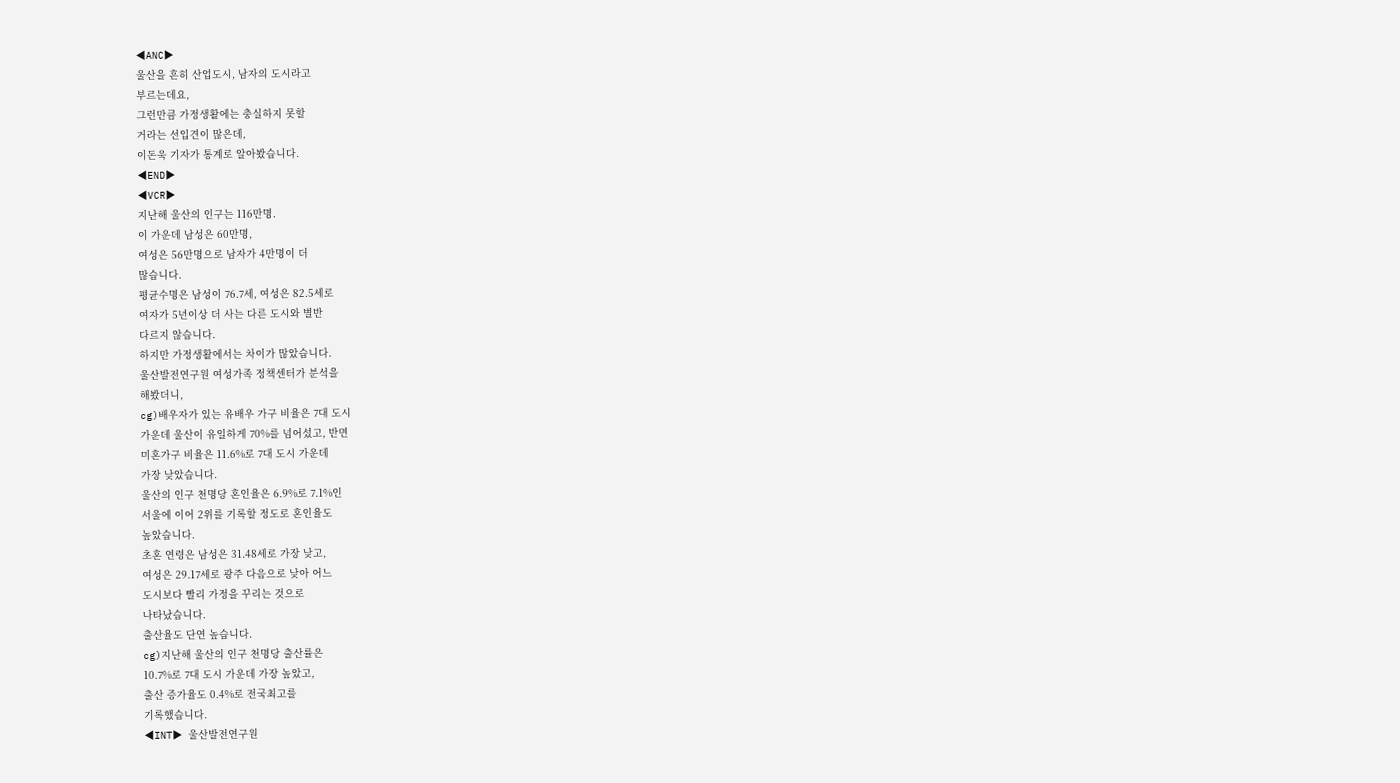◀ANC▶
울산을 흔히 산업도시, 남자의 도시라고
부르는데요,
그런만큼 가정생활에는 충실하지 못할
거라는 선입견이 많은데,
이돈욱 기자가 통계로 알아봤습니다.
◀END▶
◀VCR▶
지난해 울산의 인구는 116만명.
이 가운데 남성은 60만명,
여성은 56만명으로 남자가 4만명이 더
많습니다.
평균수명은 남성이 76.7세, 여성은 82.5세로
여자가 5년이상 더 사는 다른 도시와 별반
다르지 않습니다.
하지만 가정생활에서는 차이가 많았습니다.
울산발전연구원 여성가족 정책센터가 분석을
해봤더니,
cg)배우자가 있는 유배우 가구 비율은 7대 도시
가운데 울산이 유일하게 70%를 넘어섰고, 반면
미혼가구 비율은 11.6%로 7대 도시 가운데
가장 낮았습니다.
울산의 인구 천명당 혼인율은 6.9%로 7.1%인
서울에 이어 2위를 기록할 정도로 혼인율도
높았습니다.
초혼 연령은 남성은 31.48세로 가장 낮고,
여성은 29.17세로 광주 다음으로 낮아 어느
도시보다 빨리 가정을 꾸리는 것으로
나타났습니다.
출산율도 단연 높습니다.
cg)지난해 울산의 인구 천명당 출산률은
10.7%로 7대 도시 가운데 가장 높았고,
출산 증가율도 0.4%로 전국최고를
기록했습니다.
◀INT▶ 울산발전연구원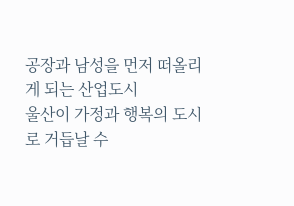공장과 남성을 먼저 떠올리게 되는 산업도시
울산이 가정과 행복의 도시로 거듭날 수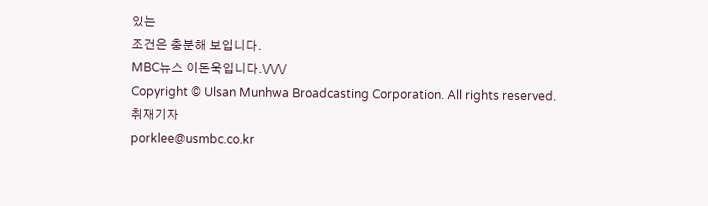있는
조건은 충분해 보입니다.
MBC뉴스 이돈욱입니다.\/\/\/
Copyright © Ulsan Munhwa Broadcasting Corporation. All rights reserved.
취재기자
porklee@usmbc.co.kr